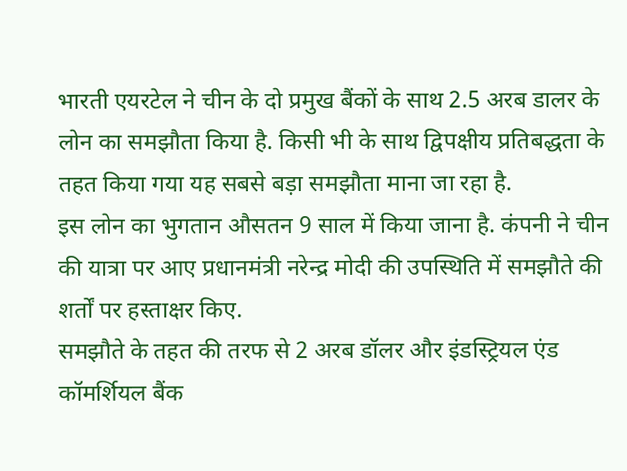भारती एयरटेल ने चीन के दो प्रमुख बैंकों के साथ 2.5 अरब डालर के लोन का समझौता किया है. किसी भी के साथ द्विपक्षीय प्रतिबद्धता के तहत किया गया यह सबसे बड़ा समझौता माना जा रहा है.
इस लोन का भुगतान औसतन 9 साल में किया जाना है. कंपनी ने चीन की यात्रा पर आए प्रधानमंत्री नरेन्द्र मोदी की उपस्थिति में समझौते की शर्तों पर हस्ताक्षर किए.
समझौते के तहत की तरफ से 2 अरब डॉलर और इंडस्ट्रियल एंड कॉमर्शियल बैंक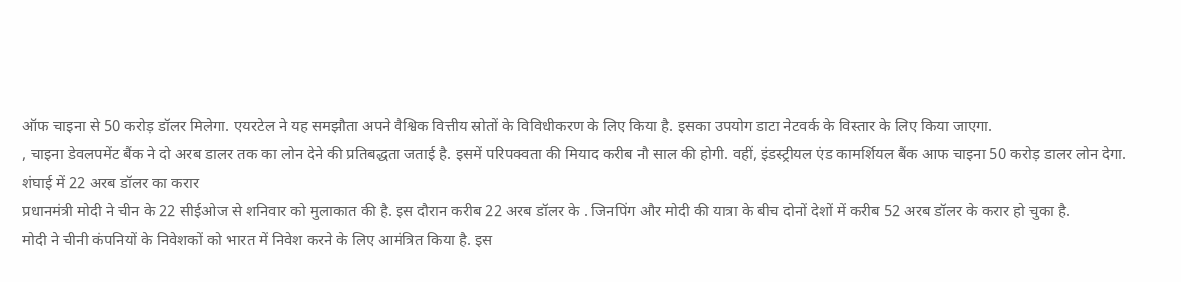ऑफ चाइना से 50 करोड़ डॉलर मिलेगा. एयरटेल ने यह समझौता अपने वैश्विक वित्तीय स्रोतों के विविधीकरण के लिए किया है. इसका उपयोग डाटा नेटवर्क के विस्तार के लिए किया जाएगा.
, चाइना डेवलपमेंट बैंक ने दो अरब डालर तक का लोन देने की प्रतिबद्धता जताई है. इसमें परिपक्वता की मियाद करीब नौ साल की होगी. वहीं, इंडस्ट्रीयल एंड कामर्शियल बैंक आफ चाइना 50 करोड़ डालर लोन देगा.
शंघाई में 22 अरब डॉलर का करार
प्रधानमंत्री मोदी ने चीन के 22 सीईओज से शनिवार को मुलाकात की है. इस दौरान करीब 22 अरब डॉलर के . जिनपिंग और मोदी की यात्रा के बीच दोनों देशों में करीब 52 अरब डॉलर के करार हो चुका है.
मोदी ने चीनी कंपनियों के निवेशकों को भारत में निवेश करने के लिए आमंत्रित किया है. इस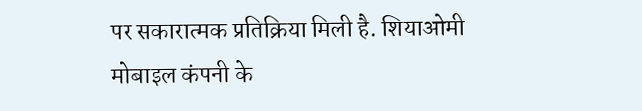पर सकारात्मक प्रतिक्रिया मिली है. शियाओमी मोबाइल कंपनी के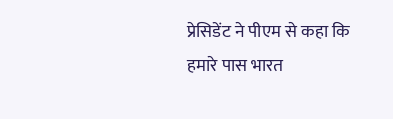प्रेसिडेंट ने पीएम से कहा कि हमारे पास भारत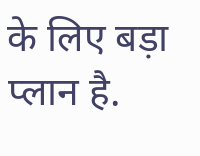के लिए बड़ा प्लान है.